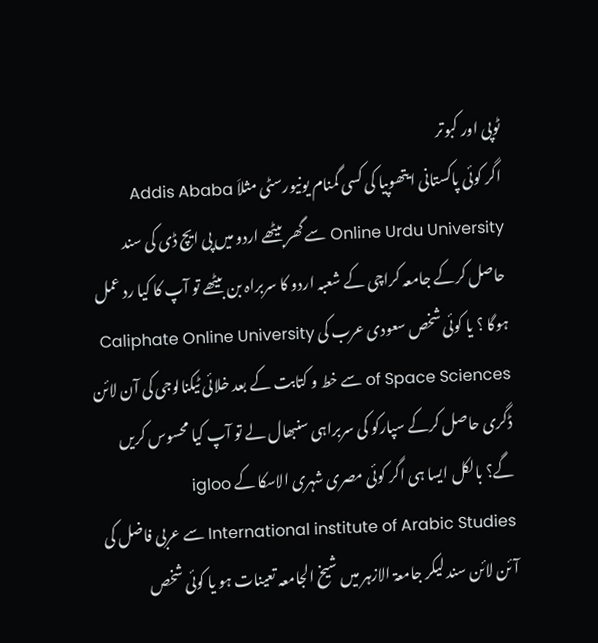ٹوپی اور کبوتر
اگر کوئی پاکستانی ایتھوپیا کی کسی گمنام یونیورسٹی مثلاَ Addis Ababa Online Urdu University سے گھر بیٹھے اردو میں پی ایچ ڈی کی سند حاصل کرکے جامعہ کراچی کے شعبہ اردو کا سربراہ بن بیٹھے تو آپ کا کیا رد عمل ہوگا ؟ یا کوئی شخص سعودی عرب کی Caliphate Online University of Space Sciences سے خط و کتابت کے بعد خلائی ٹیکنالوجی کی آن لائن ڈگری حاصل کرکے سپارکو کی سربراہی سنبھال لے تو آپ کیا محسوس کریں گے؟ بالکل ایسا ہی اگر کوئی مصری شہری الاسکا کے igloo International institute of Arabic Studies سے عربی فاضل کی آئن لائن سند لیکر جامعۃ الازہر میں شیخ الجامعہ تعینات ہو یا کوئی شخص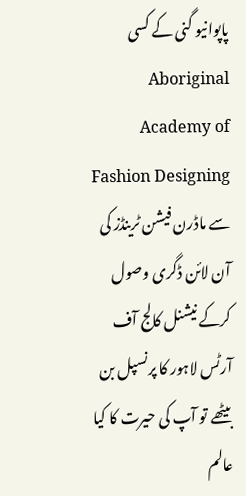پاپوانیو گنی کے کسی Aboriginal Academy of Fashion Designing سے ماڈرن فیشن ٹرینڈز کی آن لائن ڈگری وصول کرکے نیشنل کالج آف آرٹس لاہور کا پرنسپل بن بیٹھے تو آپ کی حیرت کا کیا عالم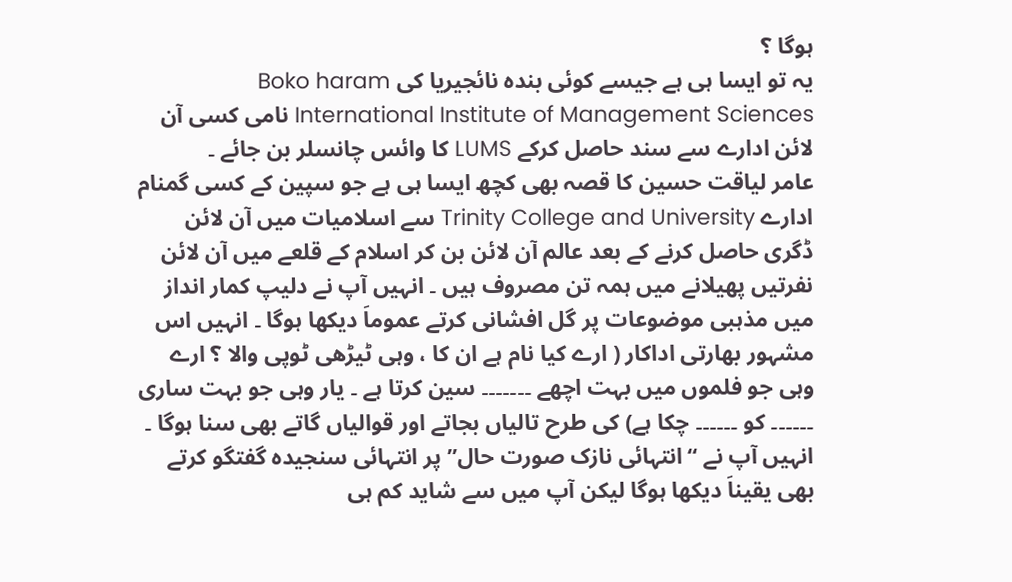ہوگا ؟
یہ تو ایسا ہی ہے جیسے کوئی بندہ نائجیریا کی Boko haram International Institute of Management Sciences نامی کسی آن لائن ادارے سے سند حاصل کرکے LUMS کا وائس چانسلر بن جائے ۔
عامر لیاقت حسین کا قصہ بھی کچھ ایسا ہی ہے جو سپین کے کسی گمنام ادارے Trinity College and University سے اسلامیات میں آن لائن ڈگری حاصل کرنے کے بعد عالم آن لائن بن کر اسلام کے قلعے میں آن لائن نفرتیں پھیلانے میں ہمہ تن مصروف ہیں ۔ انہیں آپ نے دلیپ کمار انداز میں مذہبی موضوعات پر گل افشانی کرتے عموماَ دیکھا ہوگا ۔ انہیں اس مشہور بھارتی اداکار ( ارے کیا نام ہے ان کا ، وہی ٹیڑھی ٹوپی والا ؟ ارے وہی جو فلموں میں بہت اچھے ۔۔۔۔۔۔۔ سین کرتا ہے ۔ یار وہی جو بہت ساری ۔۔۔۔۔۔ کو ۔۔۔۔۔۔ چکا ہے) کی طرح تالیاں بجاتے اور قوالیاں گاتے بھی سنا ہوگا ۔
انہیں آپ نے “انتہائی نازک صورت حال” پر انتہائی سنجیدہ گفتگو کرتے بھی یقیناَ دیکھا ہوگا لیکن آپ میں سے شاید کم ہی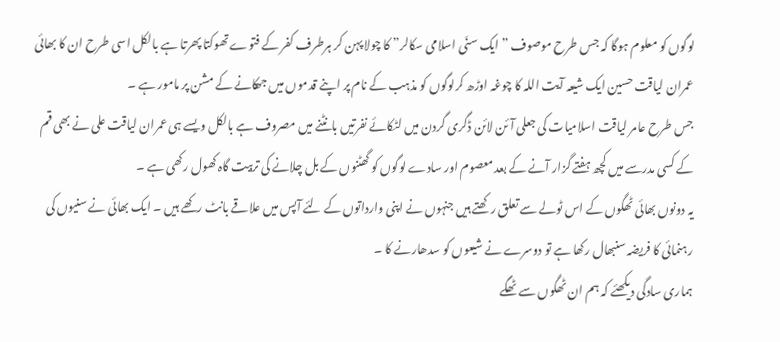لوگوں کو معلوم ہوگا کہ جس طرح موصوف ” ایک سنّی اسلامی سکالر” کا چولا پہن کر ہرطرف کفر کے فتوے تھوکتا پھرتا ہے بالکل اسی طرح ان کا بھائی عمران لیاقت حسین ایک شیعہ آیت اللہ کا چوغہ اوڑھ کرلوگوں کو مذہب کے نام پر اپنے قدموں میں جھکانے کے مشن پر مامور ہے ۔
جس طرح عامر لیاقت اسلامیات کی جعلی آئن لائن ڈگری گردن میں لٹکائے نفرتیں بانٹنے میں مصروف ہے بالکل ویسے ہی عمران لیاقت علی نے بھی قم کے کسی مدرسے میں کچھ ہفتے گزار آنے کے بعد معصوم اور سادے لوگوں کو گھٹنوں کے بل چلانے کی تربیت گاہ کھول رکھی ہے ۔
یہ دونوں بھائی ٹھگوں کے اس ٹولے سے تعلق رکھتے ہیں جنہوں نے اپنی وارداتوں کے لئے آپس میں علاقے بانٹ رکھے ہیں ۔ ایک بھائی نے سنیوں کی رہنمائی کا فریضہ سنبھال رکھا ہے تو دوسرے نے شیعوں کو سدھارنے کا ۔
ہماری سادگی دیکھئے کہ ہم ان ٹھگوں سے ٹھگے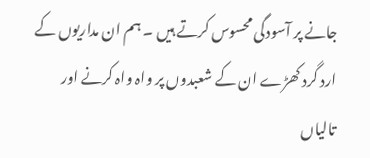جانے پر آسودگی محسوس کرتے ہیں ۔ ہم ان مداریوں کے ارد گرد کھڑے ان کے شعبدوں پر واہ واہ کرنے اور تالیاں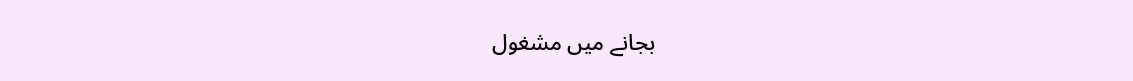بجانے میں مشغول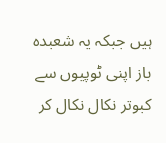ہیں جبکہ یہ شعبدہ باز اپنی ٹوپیوں سے کبوتر نکال نکال کر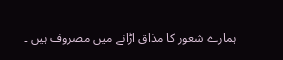ہمارے شعور کا مذاق اڑانے میں مصروف ہیں ۔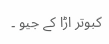کبوتر اڑا کے جیو ۔